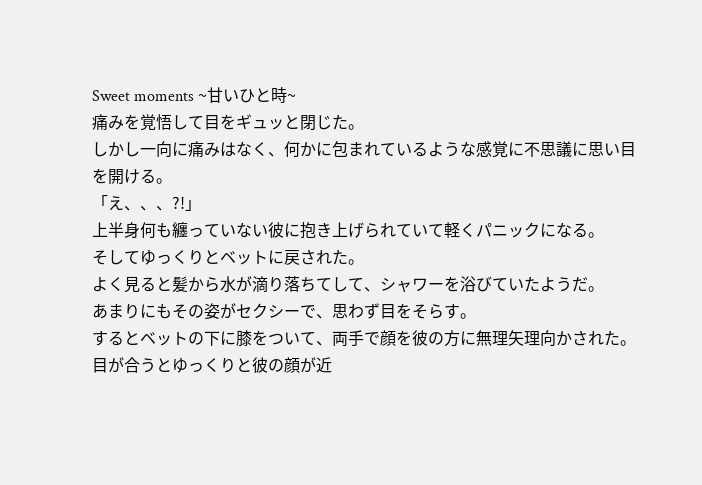Sweet moments ~甘いひと時~
痛みを覚悟して目をギュッと閉じた。
しかし一向に痛みはなく、何かに包まれているような感覚に不思議に思い目を開ける。
「え、、、?!」
上半身何も纏っていない彼に抱き上げられていて軽くパニックになる。
そしてゆっくりとベットに戻された。
よく見ると髪から水が滴り落ちてして、シャワーを浴びていたようだ。
あまりにもその姿がセクシーで、思わず目をそらす。
するとベットの下に膝をついて、両手で顔を彼の方に無理矢理向かされた。
目が合うとゆっくりと彼の顔が近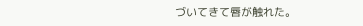づいてきて唇が触れた。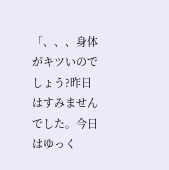「、、、身体がキツいのでしょう?昨日はすみませんでした。今日はゆっく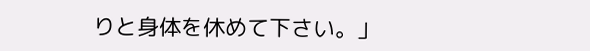りと身体を休めて下さい。」